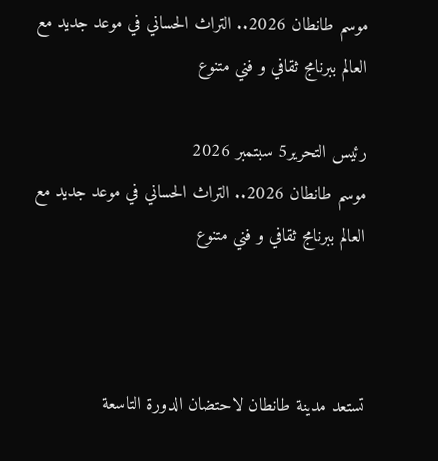موسم طانطان 2026.. التراث الحساني في موعد جديد مع العالم ببرنامج ثقافي و فني متنوع

رئيس التحرير5 سبتمبر 2026
موسم طانطان 2026.. التراث الحساني في موعد جديد مع العالم ببرنامج ثقافي و فني متنوع



تستعد مدينة طانطان لاحتضان الدورة التاسعة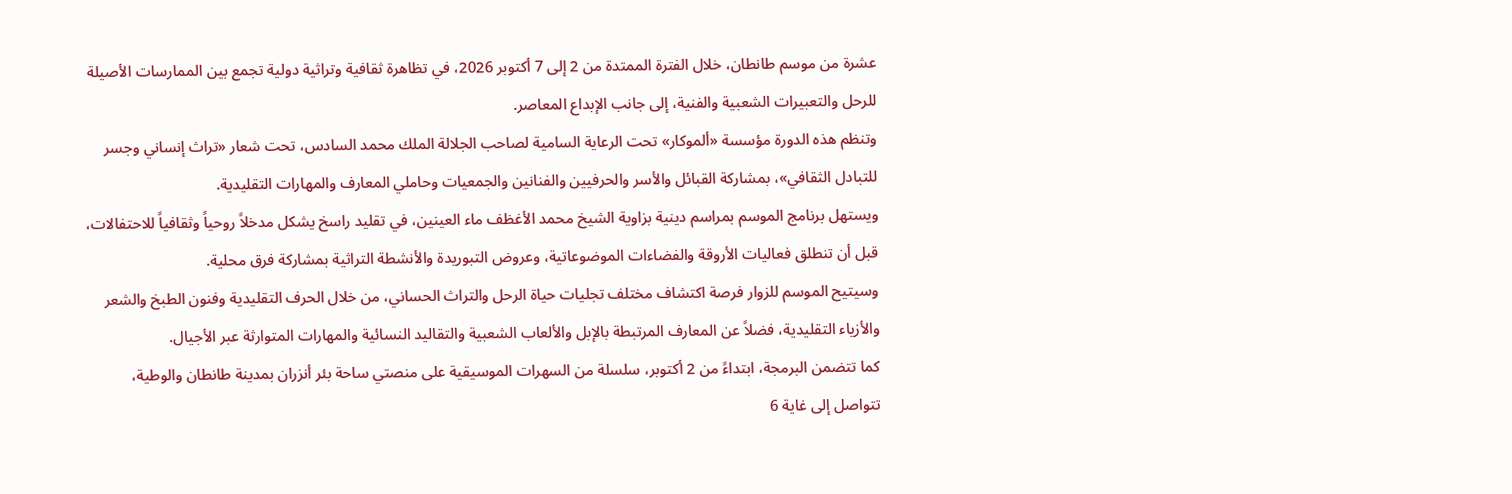عشرة من موسم طانطان، خلال الفترة الممتدة من 2 إلى 7 أكتوبر 2026، في تظاهرة ثقافية وتراثية دولية تجمع بين الممارسات الأصيلة للرحل والتعبيرات الشعبية والفنية، إلى جانب الإبداع المعاصر.
وتنظم هذه الدورة مؤسسة «ألموكار» تحت الرعاية السامية لصاحب الجلالة الملك محمد السادس، تحت شعار «تراث إنساني وجسر للتبادل الثقافي»، بمشاركة القبائل والأسر والحرفيين والفنانين والجمعيات وحاملي المعارف والمهارات التقليدية.
ويستهل برنامج الموسم بمراسم دينية بزاوية الشيخ محمد الأغظف ماء العينين، في تقليد راسخ يشكل مدخلاً روحياً وثقافياً للاحتفالات، قبل أن تنطلق فعاليات الأروقة والفضاءات الموضوعاتية، وعروض التبوريدة والأنشطة التراثية بمشاركة فرق محلية.
وسيتيح الموسم للزوار فرصة اكتشاف مختلف تجليات حياة الرحل والتراث الحساني، من خلال الحرف التقليدية وفنون الطبخ والشعر والأزياء التقليدية، فضلاً عن المعارف المرتبطة بالإبل والألعاب الشعبية والتقاليد النسائية والمهارات المتوارثة عبر الأجيال.
كما تتضمن البرمجة، ابتداءً من 2 أكتوبر، سلسلة من السهرات الموسيقية على منصتي ساحة بئر أنزران بمدينة طانطان والوطية، تتواصل إلى غاية 6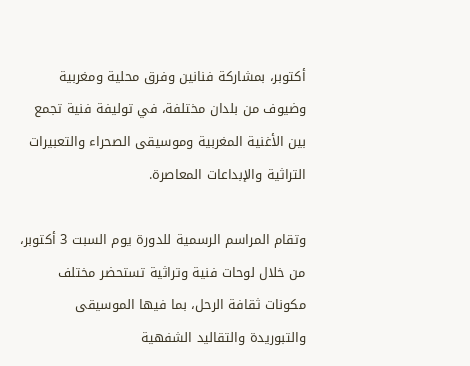أكتوبر، بمشاركة فنانين وفرق محلية ومغربية وضيوف من بلدان مختلفة، في توليفة فنية تجمع بين الأغنية المغربية وموسيقى الصحراء والتعبيرات التراثية والإبداعات المعاصرة.

وتقام المراسم الرسمية للدورة يوم السبت 3 أكتوبر، من خلال لوحات فنية وتراثية تستحضر مختلف مكونات ثقافة الرحل، بما فيها الموسيقى والتبوريدة والتقاليد الشفهية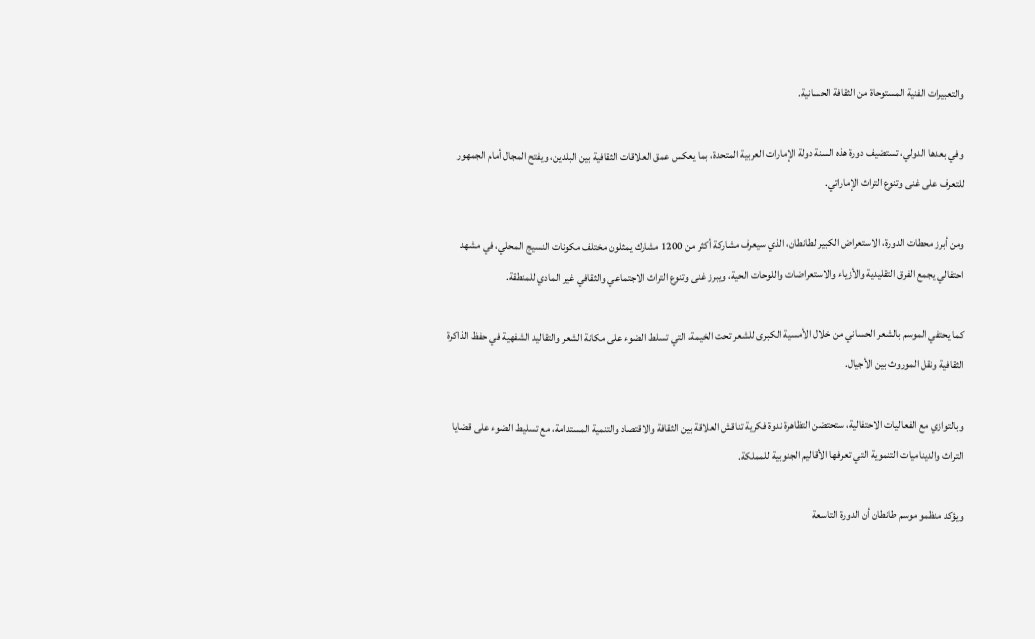والتعبيرات الفنية المستوحاة من الثقافة الحسانية.

وفي بعدها الدولي، تستضيف دورة هذه السنة دولة الإمارات العربية المتحدة، بما يعكس عمق العلاقات الثقافية بين البلدين، ويفتح المجال أمام الجمهور للتعرف على غنى وتنوع التراث الإماراتي.

ومن أبرز محطات الدورة، الاستعراض الكبير لطانطان، الذي سيعرف مشاركة أكثر من 1200 مشارك يمثلون مختلف مكونات النسيج المحلي، في مشهد احتفالي يجمع الفرق التقليدية والأزياء والاستعراضات واللوحات الحية، ويبرز غنى وتنوع التراث الاجتماعي والثقافي غير المادي للمنطقة.

كما يحتفي الموسم بالشعر الحساني من خلال الأمسية الكبرى للشعر تحت الخيمة، التي تسلط الضوء على مكانة الشعر والتقاليد الشفهية في حفظ الذاكرة الثقافية ونقل الموروث بين الأجيال.

وبالتوازي مع الفعاليات الاحتفالية، ستحتضن التظاهرة ندوة فكرية تناقش العلاقة بين الثقافة والاقتصاد والتنمية المستدامة، مع تسليط الضوء على قضايا التراث والديناميات التنموية التي تعرفها الأقاليم الجنوبية للمملكة.

ويؤكد منظمو موسم طانطان أن الدورة التاسعة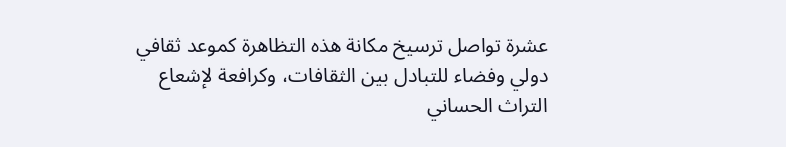عشرة تواصل ترسيخ مكانة هذه التظاهرة كموعد ثقافي دولي وفضاء للتبادل بين الثقافات، وكرافعة لإشعاع التراث الحساني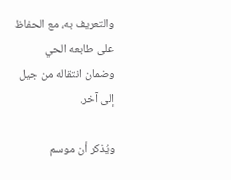والتعريف به، مع الحفاظ على طابعه الحي وضمان انتقاله من جيل إلى آخر.

ويُذكر أن موسم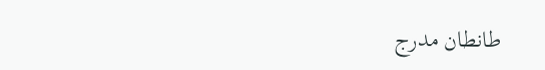طانطان مدرج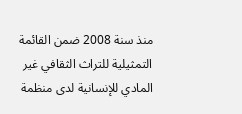منذ سنة 2008 ضمن القائمة التمثيلية للتراث الثقافي غير المادي للإنسانية لدى منظمة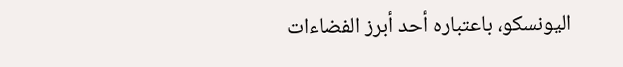اليونسكو، باعتباره أحد أبرز الفضاءات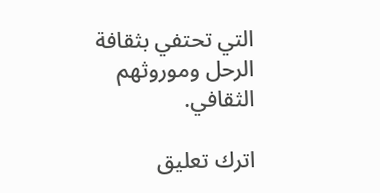التي تحتفي بثقافة الرحل وموروثهم الثقافي.

اترك تعليق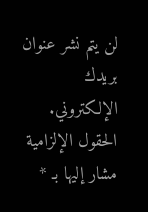لن يتم نشر عنوان بريدك الإلكتروني. الحقول الإلزامية مشار إليها بـ *